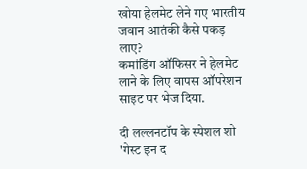खोया हेलमेट लेने गए भारतीय जवान आतंकी कैसे पकड़ लाए?
कमांडिंग ऑफिसर ने हेलमेट लाने के लिए वापस ऑपरेशन साइट पर भेज दिया.

दी लल्लनटॉप के स्पेशल शो 'गेस्ट इन द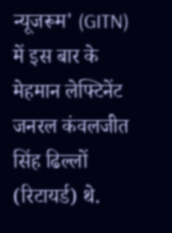न्यूजरूम' (GITN) में इस बार के मेहमान लेफ्टिनेंट जनरल कंवलजीत सिंह ढिल्लों (रिटायर्ड) थे.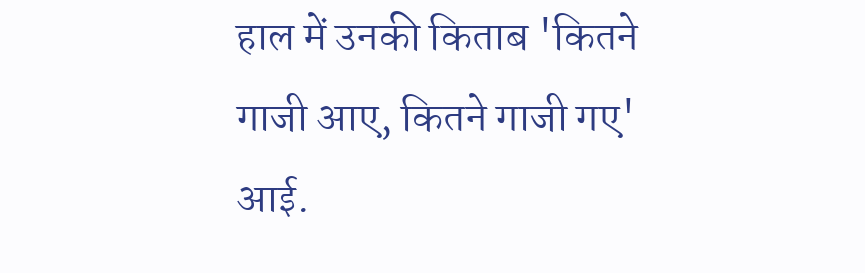हाल में उनकी किताब 'कितने गाजी आए, कितने गाजी गए' आई.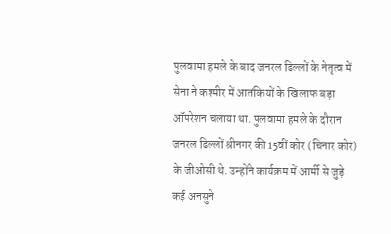पुलवामा हमले के बाद जनरल ढिल्लों के नेतृत्व में सेना ने कश्मीर में आतंकियों के खिलाफ बड़ा ऑपरेशन चलाया था. पुलवामा हमले के दौरान जनरल ढिल्लों श्रीनगर की 15वीं कोर (चिनार कोर) के जीओसी थे. उन्होंने कार्यक्रम में आर्मी से जुड़े कई अनसुने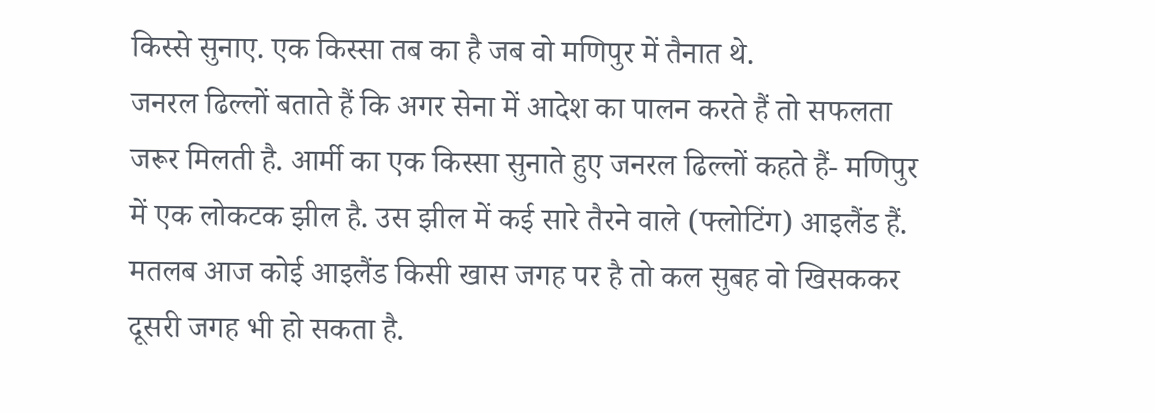किस्से सुनाए. एक किस्सा तब का है जब वो मणिपुर में तैनात थे.
जनरल ढिल्लों बताते हैं कि अगर सेना में आदेश का पालन करते हैं तो सफलता जरूर मिलती है. आर्मी का एक किस्सा सुनाते हुए जनरल ढिल्लों कहते हैं- मणिपुर में एक लोकटक झील है. उस झील में कई सारे तैरने वाले (फ्लोटिंग) आइलैंड हैं. मतलब आज कोई आइलैंड किसी खास जगह पर है तो कल सुबह वो खिसककर दूसरी जगह भी हो सकता है.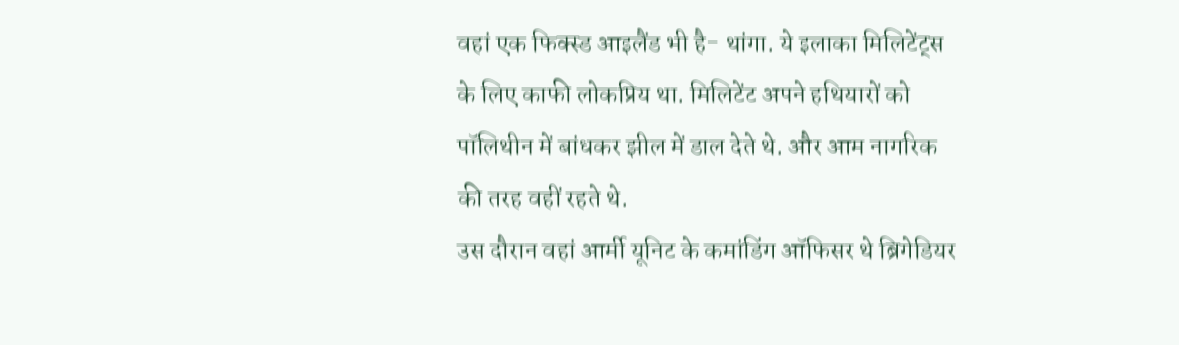वहां एक फिक्स्ड आइलैंड भी है- थांगा. ये इलाका मिलिटेंट्स के लिए काफी लोकप्रिय था. मिलिटेंट अपने हथियारों को पॉलिथीन में बांधकर झील में डाल देते थे. और आम नागरिक की तरह वहीं रहते थे.
उस दौरान वहां आर्मी यूनिट के कमांडिंग ऑफिसर थे ब्रिगेडियर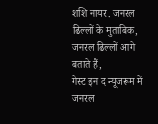शशि नायर. जनरल ढिल्लों के मुताबिक,
जनरल ढिल्लों आगे बताते हैं,
गेस्ट इन द न्यूजरूम में जनरल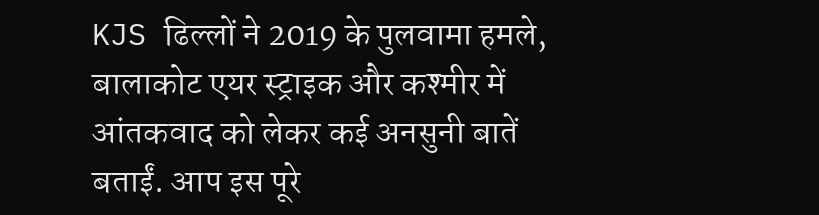KJS ढिल्लों ने 2019 के पुलवामा हमले, बालाकोट एयर स्ट्राइक और कश्मीर में आंतकवाद को लेकर कई अनसुनी बातें बताईं. आप इस पूरे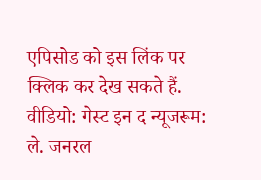एपिसोड को इस लिंक पर क्लिक कर देख सकते हैं.
वीडियो: गेस्ट इन द न्यूजरूम: ले. जनरल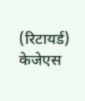(रिटायर्ड) केजेएस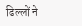ढिल्लों ने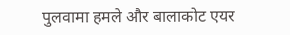पुलवामा हमले और बालाकोट एयर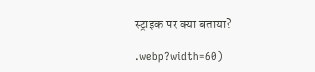स्ट्राइक पर क्या बताया?

.webp?width=60)